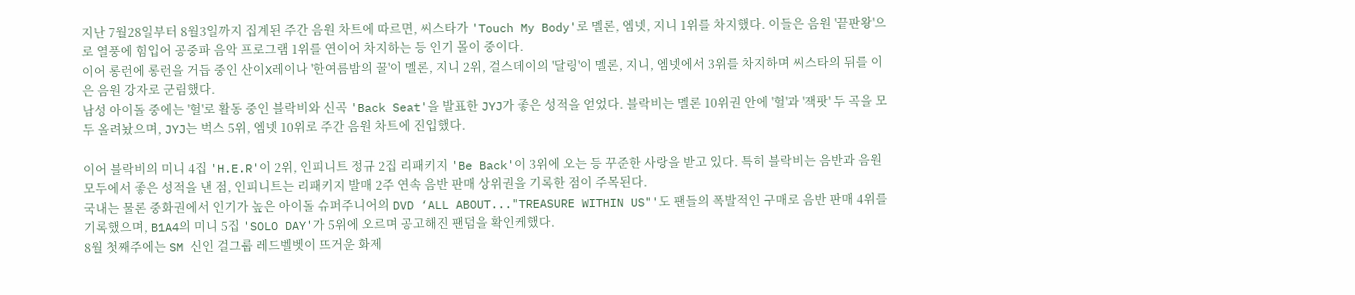지난 7월28일부터 8월3일까지 집계된 주간 음원 차트에 따르면, 씨스타가 'Touch My Body'로 멜론, 엠넷, 지니 1위를 차지했다. 이들은 음원 '끝판왕'으로 열풍에 힘입어 공중파 음악 프로그램 1위를 연이어 차지하는 등 인기 몰이 중이다.
이어 롱런에 롱런을 거듭 중인 산이X레이나 '한여름밤의 꿀'이 멜론, 지니 2위, 걸스데이의 '달링'이 멜론, 지니, 엠넷에서 3위를 차지하며 씨스타의 뒤를 이은 음원 강자로 군림했다.
남성 아이돌 중에는 '헐'로 활동 중인 블락비와 신곡 'Back Seat'을 발표한 JYJ가 좋은 성적을 얻었다. 블락비는 멜론 10위권 안에 '헐'과 '잭팟' 두 곡을 모두 올려놨으며, JYJ는 벅스 5위, 엠넷 10위로 주간 음원 차트에 진입했다.

이어 블락비의 미니 4집 'H.E.R'이 2위, 인피니트 정규 2집 리패키지 'Be Back'이 3위에 오는 등 꾸준한 사랑을 받고 있다. 특히 블락비는 음반과 음원 모두에서 좋은 성적을 낸 점, 인피니트는 리패키지 발매 2주 연속 음반 판매 상위권을 기록한 점이 주목된다.
국내는 물론 중화권에서 인기가 높은 아이돌 슈퍼주니어의 DVD ‘ALL ABOUT..."TREASURE WITHIN US"'도 팬들의 폭발적인 구매로 음반 판매 4위를 기록했으며, B1A4의 미니 5집 'SOLO DAY'가 5위에 오르며 공고해진 팬덤을 확인케했다.
8월 첫째주에는 SM 신인 걸그룹 레드벨벳이 뜨거운 화제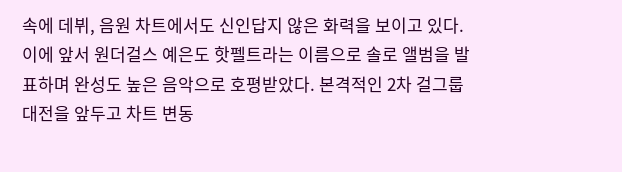속에 데뷔, 음원 차트에서도 신인답지 않은 화력을 보이고 있다. 이에 앞서 원더걸스 예은도 핫펠트라는 이름으로 솔로 앨범을 발표하며 완성도 높은 음악으로 호평받았다. 본격적인 2차 걸그룹 대전을 앞두고 차트 변동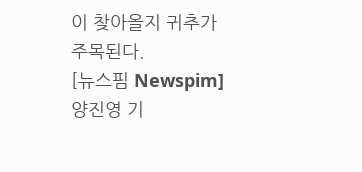이 찾아올지 귀추가 주목된다.
[뉴스핌 Newspim] 양진영 기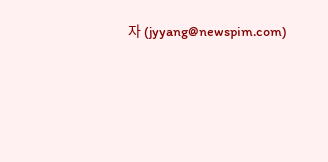자 (jyyang@newspim.com)